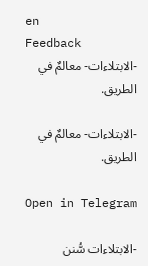en
Feedback
-الابتلاءات- معالمٌ في الطريق.

-الابتلاءات- معالمٌ في الطريق.

Open in Telegram

-الابتلاءات سُّنن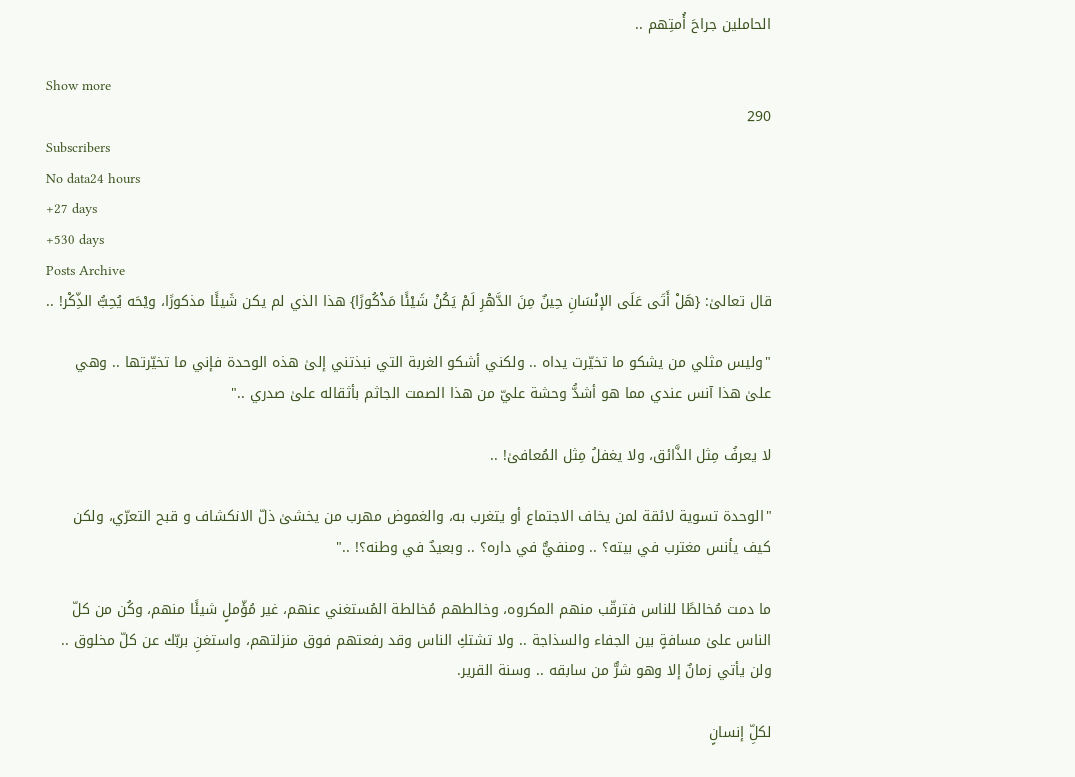الحاملين جراحَ أُمتِهم ..

Show more
290
Subscribers
No data24 hours
+27 days
+530 days
Posts Archive
قال تعالىٰ: {هَلْ أَتَى عَلَى الإنْسَانِ حِينٌ مِنَ الدَّهْرِ لَمْ يَكُنْ شَيْئًا مَذْكُورًا} هذا الذي لم يكن شَيئًا مذكورًا، ويْحَه يُحِبُّ الذِّكْر! ..

"وليس مثلي من يشكو ما تخيّرت يداه .. ولكني أشكو الغربة التي نبذتني إلىٰ هذه الوحدة فإني ما تخيّرتها .. وهي علىٰ هذا آنس عندي مما هو أشدُّ وحشة عليّ من هذا الصمت الجاثم بأثقاله علىٰ صدري .."

لا يعرفُ مِثل الذَّائق، ولا يغفلُ مِثل المُعافىٰ! ..

"الوحدة تسوية لائقة لمن يخاف الاجتماع أو يتغرب به، والغموض مهرب من يخشىٰ ذلّ الانكشاف و قبح التعرّي، ولكن كيف يأنس مغترب في بيته؟ .. ومنفيٌّ في داره؟ .. وبعيدٌ في وطنه؟! .."

ما دمت مُخالطًا للناس فترقّب منهم المكروه، وخالطهم مُخالطة المُستغني عنهم، غير مُؤّملٍ شيئًا منهم، وكُن من كلّ الناس علىٰ مسافةٍ بين الجفاء والسذاجة .. ولا تشتكِ الناس وقد رفعتهم فوق منزلتهم، واستغنِ بربّك عن كلّ مخلوق .. ولن يأتي زمانٌ إلا وهو شرٌّ من سابقه .. وسنة القرير.

لكلِّ إنسانٍ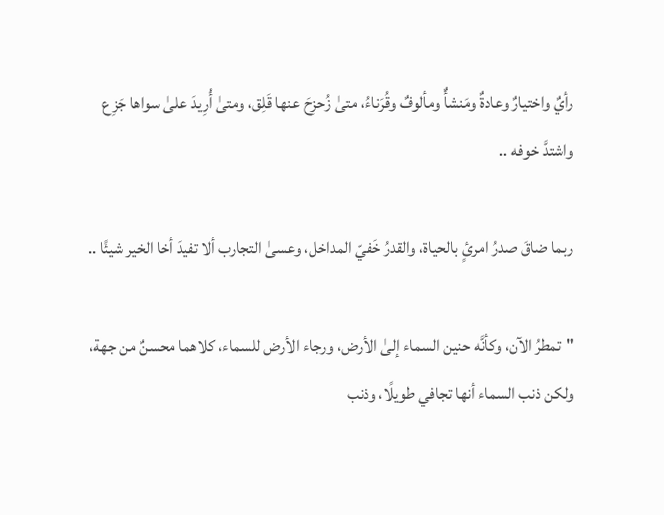رأيٌ واختيارٌ وعادةٌ ومَنشأٌ ومألوفٌ وقُرَناءُ، متىٰ زُحزِحَ عنها قَلِق، ومتىٰ أُرِيدَ علىٰ سواها جَزِع واشتدَّ خوفه ..

ربما ضاقَ صدرُ امرئٍ بالحياة، والقدرُ خَفيّ المداخل، وعسىٰ التجارب ألا تفيدَ أخا الخير شيئًا ..

"تمطرُ الآن، وكأنَّه حنين السماء إلىٰ الأرض، ورجاء الأرض للسماء، كلاهما محسنٌ من جهة، ولكن ذنب السماء أنها تجافي طويلًا، وذنب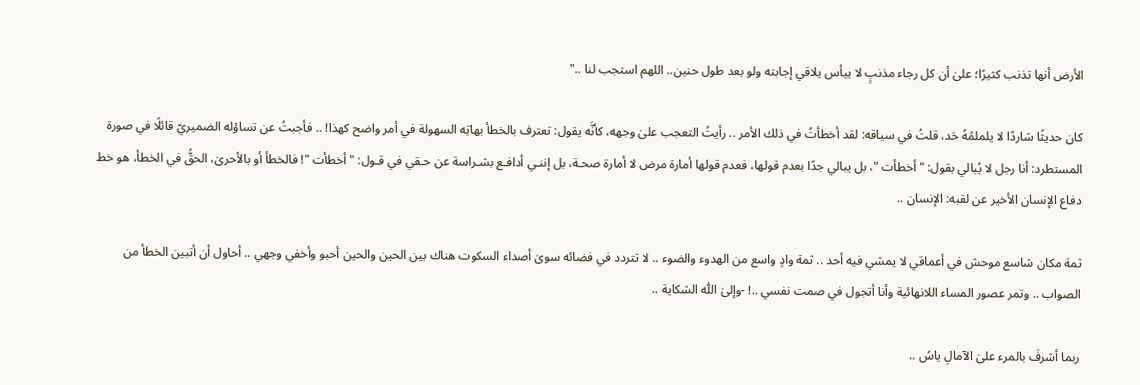الأرض أنها تذنب كثيرًا؛ علىٰ أن كل رجاء مذنبٍ لا ييأس يلاقي إجابته ولو بعد طول حنين.. اللهم استجب لنا .."

كان حديثًا شاردًا لا يلملمُهُ حَد، قلتُ في سياقه: لقد أخطأتُ في ذلك الأمر .. رأيتُ التعجب علىٰ وجهه، كأنَّه يقول: تعترف بالخطأ بهاتِه السهولة في أمر واضح كهذا! .. فأجبتُ عن تساؤله الضميريّ قائلًا في صورة المستطرد: أنا رجل لا يُبالي بقول: " أخطأت "، بل يبالي جدًا بعدم قولها، فعدم قولها أمارة مرض لا أمارة صحـة، بل إننـي أدافـع بشـراسة عن حـقي في قـول: " أخطأت "! فالخطأ أو بالأحرىٰ، الحقُّ في الخطأ، هو خط دفاع الإنسان الأخير عن لقبه: الإنسان ..

ثمة مكان شاسع موحش في أعماقي لا يمشي فيه أحد .. ثمة وادٍ واسع من الهدوء والضوء .. لا تتردد في فضائه سوىٰ أصداء السكوت هناك بين الحين والحين أحبو وأخفي وجهي .. أحاول أن أتبين الخطأ من الصواب .. وتمر عصور المساء اللانهائية وأنا أتجول في صمت نفسي ..! -وإلىٰ اللّٰه الشكاية ..

ربما أشرفَ بالمرء علىٰ الآمالِ ياسُ ..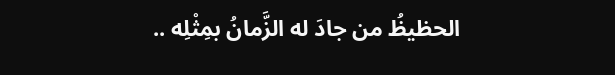الحظيظُ من جادَ له الزَّمانُ بمِثْلِه ..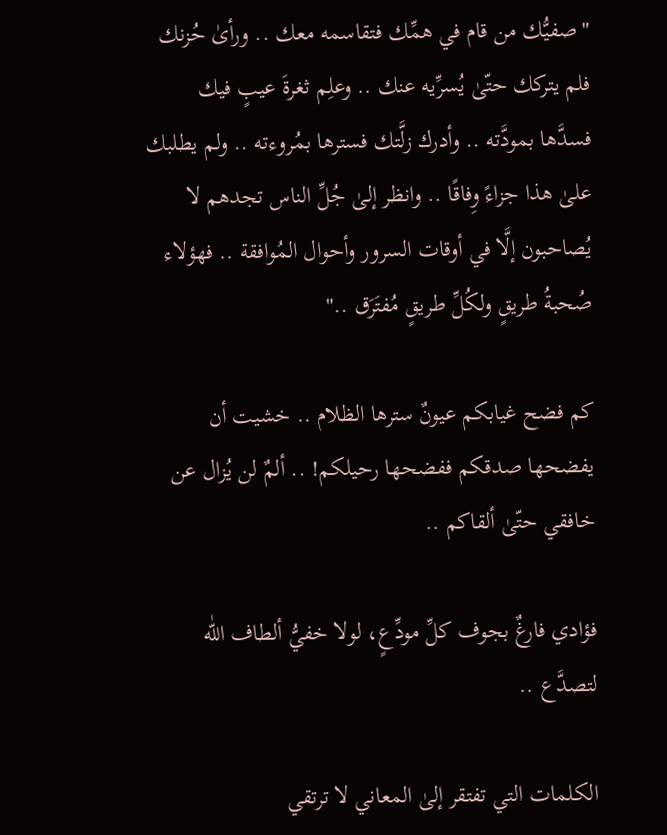"صفيُّك من قام في همِّك فتقاسمه معك .. ورأىٰ حُزنك فلم يتركك حتّىٰ يُسرِّيه عنك .. وعلِم ثغرةَ عيبٍ فيك فسدَّها بمودَّته .. وأدرك زلَّتك فسترها بمُروءته .. ولم يطلبك علىٰ هذا جزاءً وِفاقًا .. وانظر إلىٰ جُلِّ الناس تجدهم لا يُصاحبون إلَّا في أوقات السرور وأحوال المُوافقة .. فهؤلاء صُحبةُ طريقٍ ولكُلِّ طريقٍ مُفتَرَق .."

كم فضح غيابكم عيونٌ سترها الظلام .. خشيت أن يفضحها صدقكم ففضحها رحيلكم! .. ألمٌ لن يُزال عن خافقي حتّىٰ ألقاكم ..

فؤادي فارغٌ بجوف كلِّ مودِّعٍ، لولا خفيُّ ألطاف اللّٰه لتصدَّع ..

الكلمات التي تفتقر إلىٰ المعاني لا ترتقي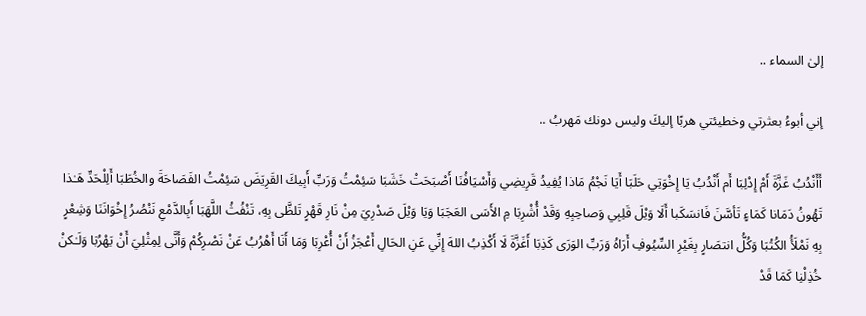إلىٰ السماء ..

إني أبوءُ بعثرتي وخطيئتي هربًا إليكَ وليس دونك مَهربُ ..

أَأَنْدُبُ غَزَّةَ أَمْ إِدْلِبَا أَم أَنْدُبُ يَا إِخْوَتِي حَلَبَا أَيَا نَجْمُ مَاذا يُفِيدُ قَرِيضِي وَأَسْيَافُنَا أَصْبَحَتْ خَشَبَا سَئِمْتُ وَرَبِّ أَبِيكَ القَرِيَضَ سَئِمْتُ الفَصَاحَةَ والخُطَبَا أَلِلْحَدِّ هَـٰذا تَهُونُ دَمَانا كَمَاءٍ تَأسَّنَ فَانسَكَبا أَلَا وَيْلَ قَلِبِي وَصاحِبِهِ وَقَدْ أُشْرِبَا مِ الأَسَى العَجَبَا وَيَا وَيْلَ صَدْرِيَ مِنْ نَارِ قَهْرٍ تَلظَّى بِهِ، تَنْفُثُ اللَّهَبَا أَبِالدَّمْعِ نَنْصُرُ إِخْوَانَنَا وَشِعْرٍ بِهِ نَمْلَأُ الكُتُبَا وَكُلُّ انتصَارٍ بِغَيْرِ السِّيُوفِ أَرَاهُ وَرَبِّ الوَرَى كَذِبَا أَغَزَّةَ لَا أَكْذِبُ اللهَ إِنِّي عَنِ الحَالِ أَعْجَزُ أَنْ أُعْرِبَا وَمَا أَنَا أَهْرُبُ عَنْ نَصْرِكُمْ وَأَنَّى لِمِثْلِيَ أَنْ يَهْرُبَا وَلَـٰكنْ خُذِلْنِا كَمَا قَدْ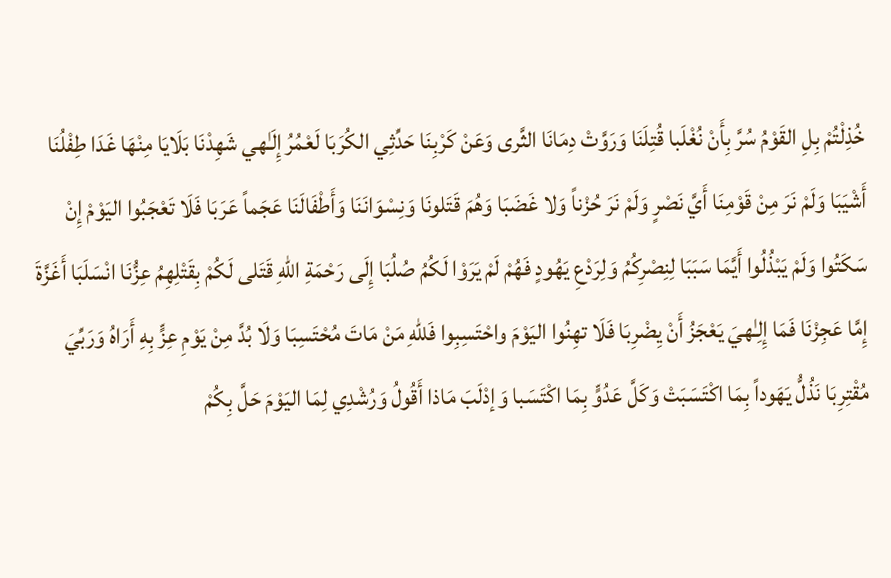خُذِلْتُمْ بِلِ القَوْمُ سُرَّ بِأَنْ نُغْلَبا قُتِلَنَا وَرَوَّتْ دِمَانَا الثَّرى وَعَنْ كَرْبِنَا حَدِّثِي الكُرَبَا لَعْمُرُ إِلَـٰهي شَهِدْنَا بَلَايَا مِنْهَا غَدَا طِفْلُنَا أَشْيَبَا وَلَمْ نَرَ مِنْ قَوْمِنَا أَيَّ نَصْرٍ وَلَمْ نَرَ حُزْناً وَلا غَضَبَا وَهُمَ قَتَلونَا وَنِسْوَانَنَا وَأَطْفَالَنَا عَجَماً عَرَبَا فَلَا تَعْجَبُوا اليَوْمْ إِنْ سَكَتُوا وَلَمْ يَبْذُلُوا أَيَّمَا سَبَبَا لِنِصْرِكُمُ وَلِرَدْعِ يَهُودٍ فَهُمْ لَمْ يَرَوْا لَكُمُ صُلُبَا إِلَى رَحْمَةِ اللهِ قَتَلى لَكُمْ بِقَتْلِهِمُ عِزُّنَا انْسَلَبَا أَغَزَّةَ إِمَّا عَجِزْنَا فَمَا إِلِـٰهيَ يَعْجَزُ أَنْ يِضْرِبَا فَلَا تهِنُوا اليَوْمَ واحْتَسِبِوا فَللّٰهِ مَنْ مَاتَ مُحْتَسِبَا وَلَا بُدَّ مِنْ يَوْمِ عِزٍّ بِهِ أَرَاهُ وَرَبِّيَ مُقْتِرِبَا نَذُلُّ يَهَوداً بِمَا اكْتَسَبَتْ وَكَلَّ عَدُوٍّ بِمَا اكْتَسَبا وَإدْلَبَ مَاذا أَقُولُ وَرُشْدِي لِمَا اليَوْمَ حَلَّ بِكُمْ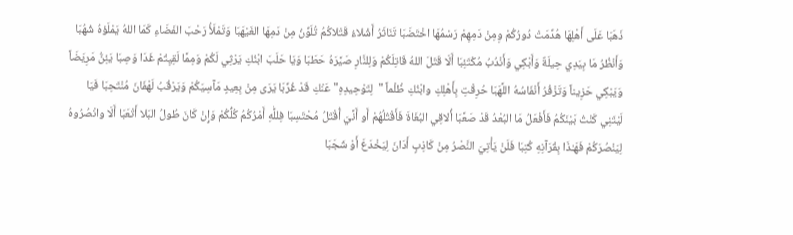ذَهَبَا عَلَى أَهْلِهَا هُدِّمَتْ دُورُكُمْ وِمِنْ دَمِهِمْ رَسْمُهَا اخْتَضَبَا تَنَاثَرُ أَشْلاءُ قَتْلاكُمُ تُلَوِّنُ مِنْ دَمِهَا الغَيْهَبَا وَتَمْلَأُ رَحْبَ الفَضَاءِ كَمَا اللهُ يَمْلَؤهُ شُهُبَا وَأَنْظُرُ مَا بِيَدِي حِيلَةٌ وَأَبْكِي وَأَنْدُبُ مُكْتَئِبَا أَلَا قَتَلَ اللهُ قَاتِلَكُمْ وَلِلنَّارِ صَيَّرَهُ حَطَبَا وَيَا حَلَبَ ابْنُكِ يَرْثِي لَكُمْ وَمِمَّا لَقِيِتُمْ غَدَا وَصِبَا يَئِنُّ مَرِيَضَاً وَيَبْكِي حَزِيناً وَتَزْفُرُ أَنْفَاسُهُ اللَّهَبَا حُرِقْتِ بِأَهْلِكِ وابْنُكِ ظُلْماً "لِتَوْحِيدِهِ" عَنْكِ قَدْ غُرِّبَا يَرَى مِنْ بِعِيدٍ مَآسِيَكُمْ وَيَرْقُبُ لَهْفَانَ مُنْتَحِبَا فَيَا لَيْتَنِي كَنْتُ بَيْنَكُمُ فَأَفْعَلُ مَا البُعْدُ قَدْ صَعَّبَا أُلاقِي البُغَاةَ فَأَقْتُلُهُمْ أَو أَنَّيَ أُقْتَلُ مُحْتَسِبَا فِللّٰهِ أَمْرُكُمُ كُلُّكُمْ وَإِنْ كَانَ طُولُ البَلا أَتْعَبَا أَلَا وانْصُرُوهُ لِيَنْصُرَكُمْ فَهَـٰذَا بِقُرَآنِهِ كُتِبَا فَلَنْ يَأْتِيَ النَّصْرُ مِنْ كَاذِبٍ أَدَانَ لِيَخْدَعَ أَوْ شَجَبَا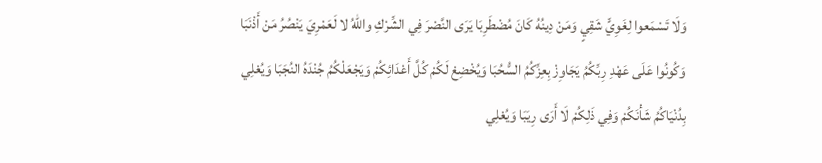وَلَا تَسْمَعوا لِغَوِيٍّ شَقِيٍ وَمَنْ دِينُهُ كَانَ مُضْطَرِبَا يَرَى النَّصْرَ فِي الشِّرْكِ واللهُ لا لَعَمْرِيَ يَنْصُرُ مَنْ أَذْنَبَا وَكُونُوا عَلَى عَهْدِ رِبِّكُمُ يَجَاوِزْ بِعِزِّكُمُ السُّحُبَا وَيُخْضِعْ لَكُمْ كُلَّ أَعْدَائِكُمْ وَيَجْعَلْكُمُ جُنْدَهُ النُجَبَا وَيُعْلِي بِدُنْيَاكُمُ شَأْنَكُمْ وَفِي ذَلِكُمْ لَا أَرَى رِيَبَا وَيُعْلِي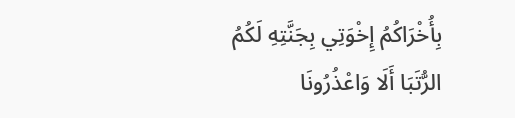بِأُخْرَاكُمُ إِخْوَتِي بِجَنَّتِهِ لَكُمُ الرُّتَبَا أَلَا وَاعْذُرُونَا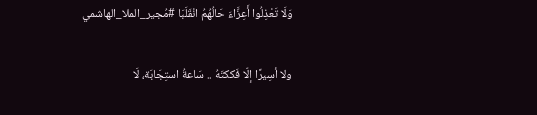وَلَا تَعْذِلُوا أَعِزَّاءَ حَالُهُمُ انْقَلَبَا #مُجير_الملا_الهاشمي

ولا أسِيرًا إلّا فَككتَهُ .. سَاعةُ استِجَابَة، لَا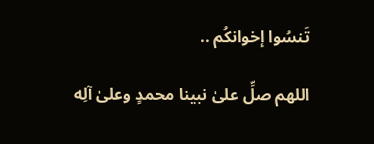تَنسُوا إخوانكُم ..

اللهم صلِّ علىٰ نبينا محمدٍ وعلىٰ آلِه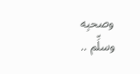وصحبِه وسلِّم ..